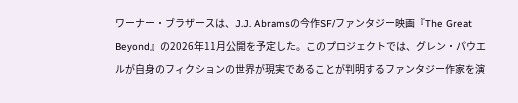ワーナー・ブラザースは、J.J. Abramsの今作SF/ファンタジー映画『The Great Beyond』の2026年11月公開を予定した。このプロジェクトでは、グレン・パウエルが自身のフィクションの世界が現実であることが判明するファンタジー作家を演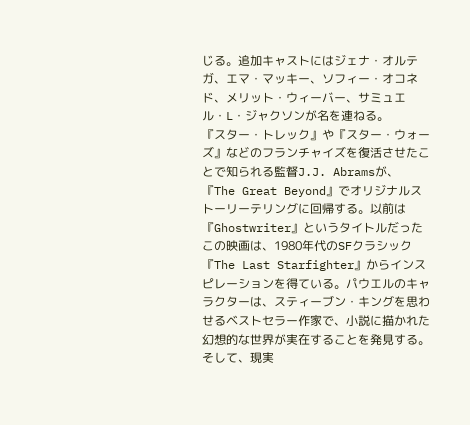じる。追加キャストにはジェナ・オルテガ、エマ・マッキー、ソフィー・オコネド、メリット・ウィーバー、サミュエル・L・ジャクソンが名を連ねる。
『スター・トレック』や『スター・ウォーズ』などのフランチャイズを復活させたことで知られる監督J.J. Abramsが、『The Great Beyond』でオリジナルストーリーテリングに回帰する。以前は『Ghostwriter』というタイトルだったこの映画は、1980年代のSFクラシック『The Last Starfighter』からインスピレーションを得ている。パウエルのキャラクターは、スティーブン・キングを思わせるベストセラー作家で、小説に描かれた幻想的な世界が実在することを発見する。そして、現実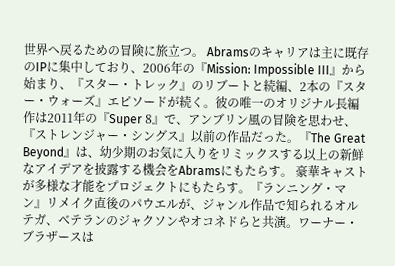世界へ戻るための冒険に旅立つ。 Abramsのキャリアは主に既存のIPに集中しており、2006年の『Mission: Impossible III』から始まり、『スター・トレック』のリブートと続編、2本の『スター・ウォーズ』エピソードが続く。彼の唯一のオリジナル長編作は2011年の『Super 8』で、アンブリン風の冒険を思わせ、『ストレンジャー・シングス』以前の作品だった。『The Great Beyond』は、幼少期のお気に入りをリミックスする以上の新鮮なアイデアを披露する機会をAbramsにもたらす。 豪華キャストが多様な才能をプロジェクトにもたらす。『ランニング・マン』リメイク直後のパウエルが、ジャンル作品で知られるオルテガ、ベテランのジャクソンやオコネドらと共演。ワーナー・ブラザースは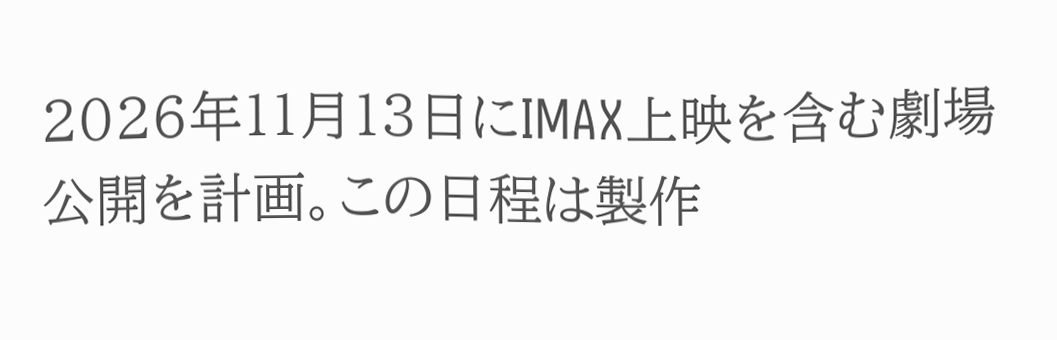2026年11月13日にIMAX上映を含む劇場公開を計画。この日程は製作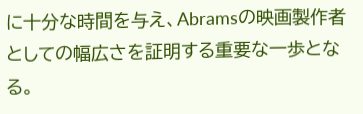に十分な時間を与え、Abramsの映画製作者としての幅広さを証明する重要な一歩となる。